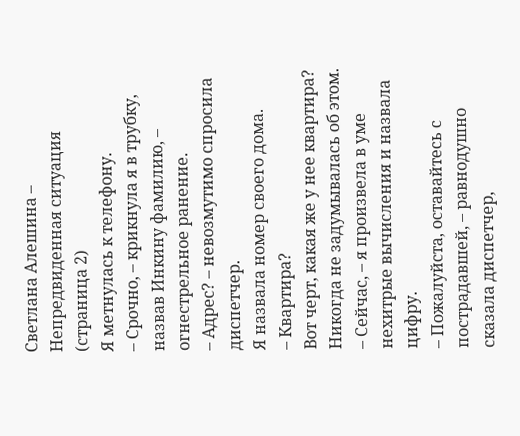Светлана Алешина – Непредвиденная ситуация (страница 2)
Я метнулась к телефону.
– Срочно, – крикнула я в трубку, назвав Инкину фамилию, – огнестрельное ранение.
– Адрес? – невозмутимо спросила диспетчер.
Я назвала номер своего дома.
– Квартира?
Вот черт, какая же у нее квартира? Никогда не задумывалась об этом.
– Сейчас, – я произвела в уме нехитрые вычисления и назвала цифру.
– Пожалуйста, оставайтесь с пострадавшей, – равнодушно сказала диспетчер,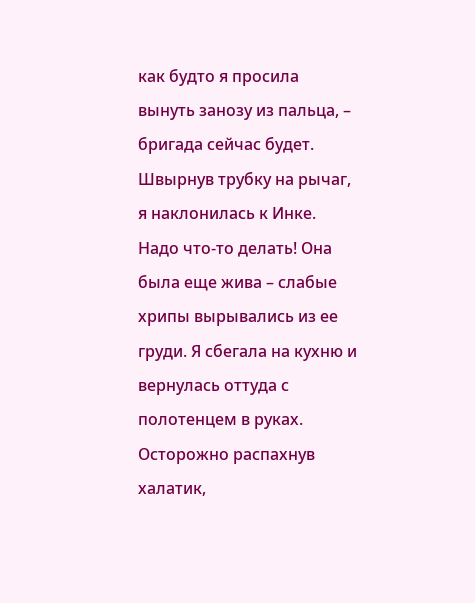как будто я просила вынуть занозу из пальца, – бригада сейчас будет.
Швырнув трубку на рычаг, я наклонилась к Инке. Надо что-то делать! Она была еще жива – слабые хрипы вырывались из ее груди. Я сбегала на кухню и вернулась оттуда с полотенцем в руках. Осторожно распахнув халатик,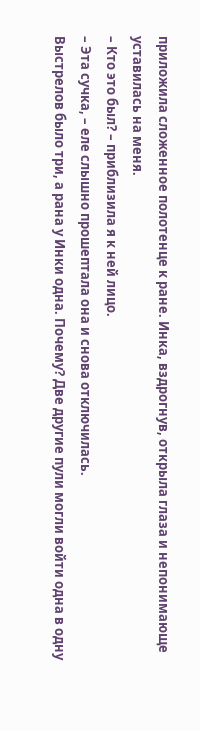приложила сложенное полотенце к ране. Инка, вздрогнув, открыла глаза и непонимающе уставилась на меня.
– Кто это был? – приблизила я к ней лицо.
– Эта сучка, – еле слышно прошептала она и снова отключилась.
Выстрелов было три, а рана у Инки одна. Почему? Две другие пули могли войти одна в одну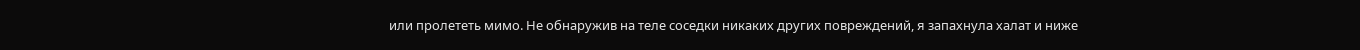или пролететь мимо. Не обнаружив на теле соседки никаких других повреждений, я запахнула халат и ниже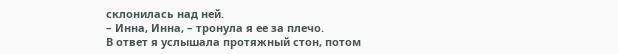склонилась над ней.
– Инна, Инна, – тронула я ее за плечо.
В ответ я услышала протяжный стон, потом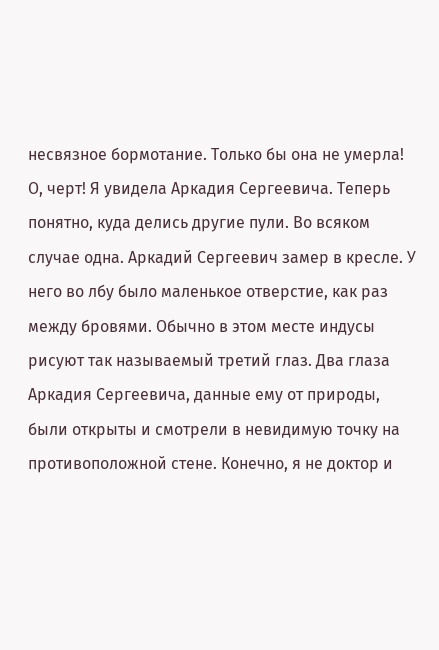несвязное бормотание. Только бы она не умерла!
О, черт! Я увидела Аркадия Сергеевича. Теперь понятно, куда делись другие пули. Во всяком случае одна. Аркадий Сергеевич замер в кресле. У него во лбу было маленькое отверстие, как раз между бровями. Обычно в этом месте индусы рисуют так называемый третий глаз. Два глаза Аркадия Сергеевича, данные ему от природы, были открыты и смотрели в невидимую точку на противоположной стене. Конечно, я не доктор и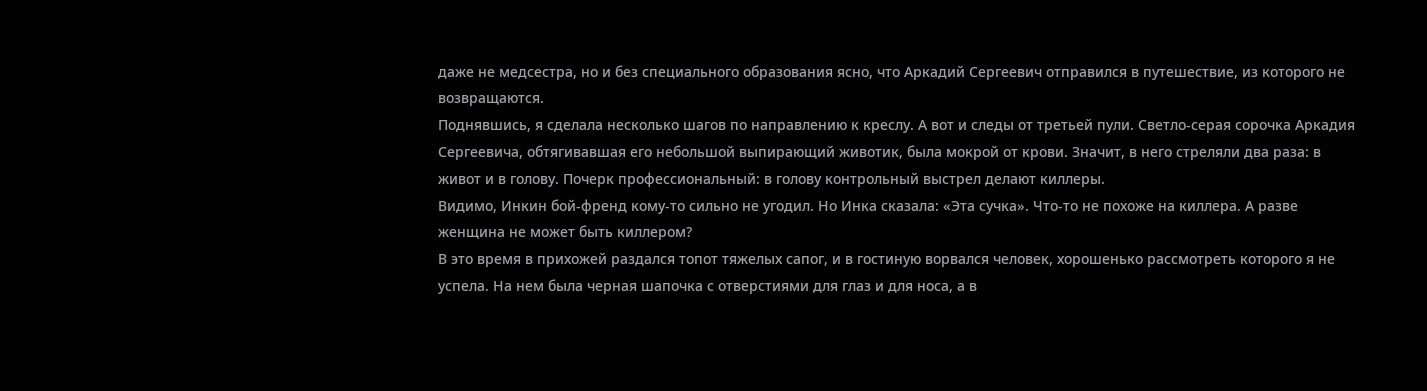даже не медсестра, но и без специального образования ясно, что Аркадий Сергеевич отправился в путешествие, из которого не возвращаются.
Поднявшись, я сделала несколько шагов по направлению к креслу. А вот и следы от третьей пули. Светло-серая сорочка Аркадия Сергеевича, обтягивавшая его небольшой выпирающий животик, была мокрой от крови. Значит, в него стреляли два раза: в живот и в голову. Почерк профессиональный: в голову контрольный выстрел делают киллеры.
Видимо, Инкин бой-френд кому-то сильно не угодил. Но Инка сказала: «Эта сучка». Что-то не похоже на киллера. А разве женщина не может быть киллером?
В это время в прихожей раздался топот тяжелых сапог, и в гостиную ворвался человек, хорошенько рассмотреть которого я не успела. На нем была черная шапочка с отверстиями для глаз и для носа, а в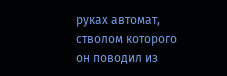руках автомат, стволом которого он поводил из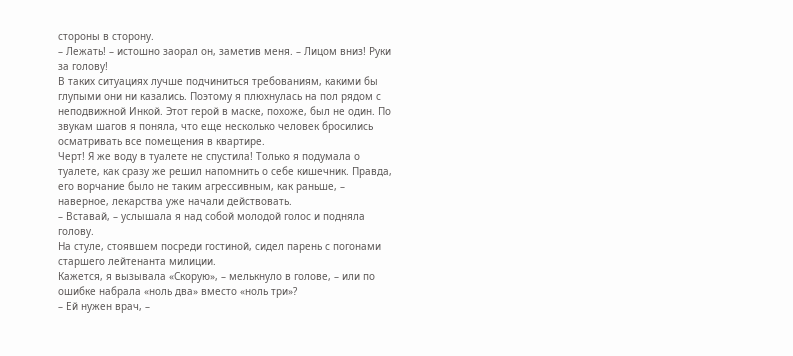стороны в сторону.
– Лежать! – истошно заорал он, заметив меня. – Лицом вниз! Руки за голову!
В таких ситуациях лучше подчиниться требованиям, какими бы глупыми они ни казались. Поэтому я плюхнулась на пол рядом с неподвижной Инкой. Этот герой в маске, похоже, был не один. По звукам шагов я поняла, что еще несколько человек бросились осматривать все помещения в квартире.
Черт! Я же воду в туалете не спустила! Только я подумала о туалете, как сразу же решил напомнить о себе кишечник. Правда, его ворчание было не таким агрессивным, как раньше, – наверное, лекарства уже начали действовать.
– Вставай, – услышала я над собой молодой голос и подняла голову.
На стуле, стоявшем посреди гостиной, сидел парень с погонами старшего лейтенанта милиции.
Кажется, я вызывала «Скорую», – мелькнуло в голове, – или по ошибке набрала «ноль два» вместо «ноль три»?
– Ей нужен врач, –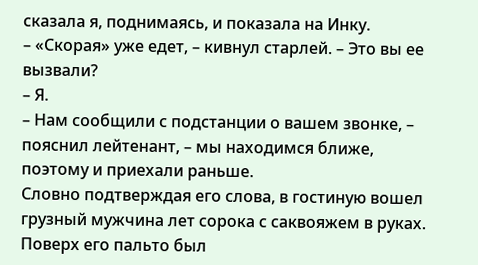сказала я, поднимаясь, и показала на Инку.
– «Скорая» уже едет, – кивнул старлей. – Это вы ее вызвали?
– Я.
– Нам сообщили с подстанции о вашем звонке, – пояснил лейтенант, – мы находимся ближе, поэтому и приехали раньше.
Словно подтверждая его слова, в гостиную вошел грузный мужчина лет сорока с саквояжем в руках. Поверх его пальто был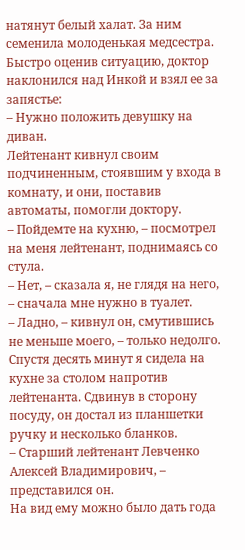натянут белый халат. За ним семенила молоденькая медсестра. Быстро оценив ситуацию, доктор наклонился над Инкой и взял ее за запястье:
– Нужно положить девушку на диван.
Лейтенант кивнул своим подчиненным, стоявшим у входа в комнату, и они, поставив автоматы, помогли доктору.
– Пойдемте на кухню, – посмотрел на меня лейтенант, поднимаясь со стула.
– Нет, – сказала я, не глядя на него, – сначала мне нужно в туалет.
– Ладно, – кивнул он, смутившись не меньше моего, – только недолго.
Спустя десять минут я сидела на кухне за столом напротив лейтенанта. Сдвинув в сторону посуду, он достал из планшетки ручку и несколько бланков.
– Старший лейтенант Левченко Алексей Владимирович, – представился он.
На вид ему можно было дать года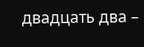двадцать два –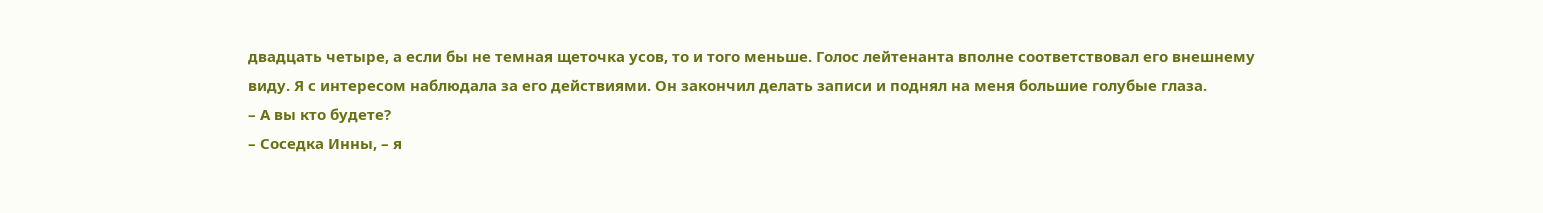двадцать четыре, а если бы не темная щеточка усов, то и того меньше. Голос лейтенанта вполне соответствовал его внешнему виду. Я с интересом наблюдала за его действиями. Он закончил делать записи и поднял на меня большие голубые глаза.
– А вы кто будете?
– Соседка Инны, – я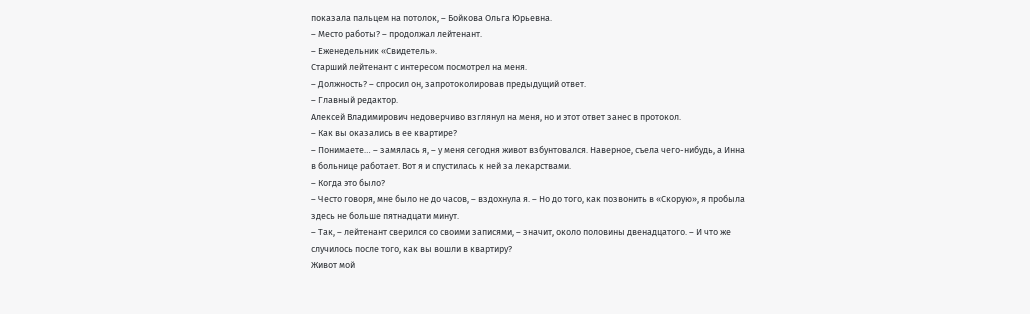показала пальцем на потолок, – Бойкова Ольга Юрьевна.
– Место работы? – продолжал лейтенант.
– Еженедельник «Свидетель».
Старший лейтенант с интересом посмотрел на меня.
– Должность? – спросил он, запротоколировав предыдущий ответ.
– Главный редактор.
Алексей Владимирович недоверчиво взглянул на меня, но и этот ответ занес в протокол.
– Как вы оказались в ее квартире?
– Понимаете… – замялась я, – у меня сегодня живот взбунтовался. Наверное, съела чего-нибудь, а Инна в больнице работает. Вот я и спустилась к ней за лекарствами.
– Когда это было?
– Често говоря, мне было не до часов, – вздохнула я. – Но до того, как позвонить в «Скорую», я пробыла здесь не больше пятнадцати минут.
– Так, – лейтенант сверился со своими записями, – значит, около половины двенадцатого. – И что же случилось после того, как вы вошли в квартиру?
Живот мой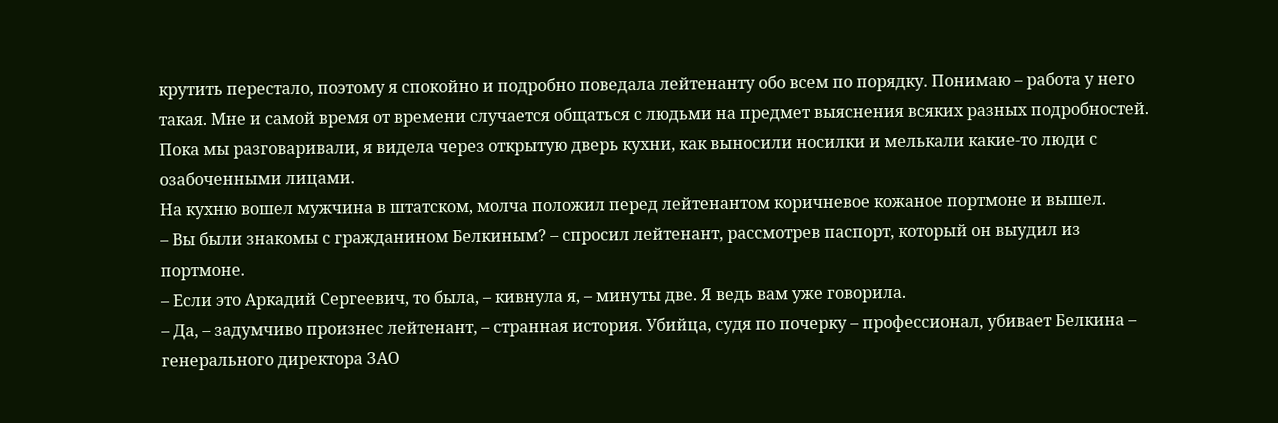крутить перестало, поэтому я спокойно и подробно поведала лейтенанту обо всем по порядку. Понимаю – работа у него такая. Мне и самой время от времени случается общаться с людьми на предмет выяснения всяких разных подробностей. Пока мы разговаривали, я видела через открытую дверь кухни, как выносили носилки и мелькали какие-то люди с озабоченными лицами.
На кухню вошел мужчина в штатском, молча положил перед лейтенантом коричневое кожаное портмоне и вышел.
– Вы были знакомы с гражданином Белкиным? – спросил лейтенант, рассмотрев паспорт, который он выудил из портмоне.
– Если это Аркадий Сергеевич, то была, – кивнула я, – минуты две. Я ведь вам уже говорила.
– Да, – задумчиво произнес лейтенант, – странная история. Убийца, судя по почерку – профессионал, убивает Белкина – генерального директора ЗАО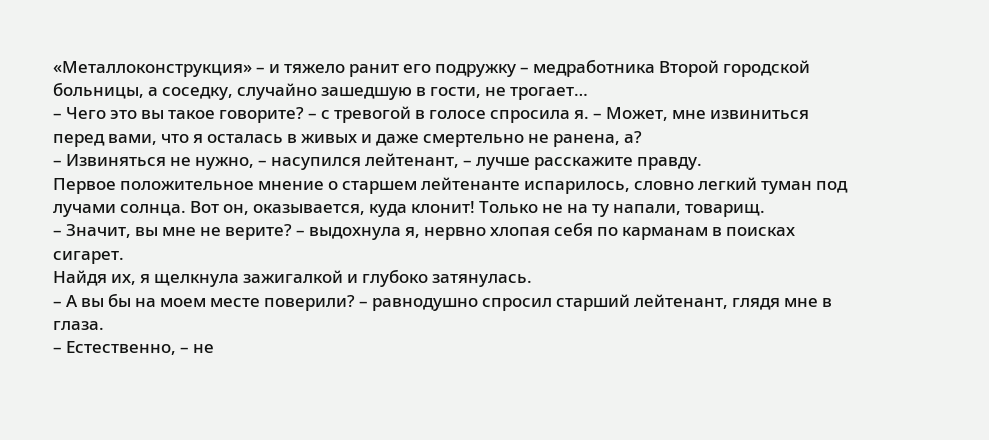«Металлоконструкция» – и тяжело ранит его подружку – медработника Второй городской больницы, а соседку, случайно зашедшую в гости, не трогает…
– Чего это вы такое говорите? – с тревогой в голосе спросила я. – Может, мне извиниться перед вами, что я осталась в живых и даже смертельно не ранена, а?
– Извиняться не нужно, – насупился лейтенант, – лучше расскажите правду.
Первое положительное мнение о старшем лейтенанте испарилось, словно легкий туман под лучами солнца. Вот он, оказывается, куда клонит! Только не на ту напали, товарищ.
– Значит, вы мне не верите? – выдохнула я, нервно хлопая себя по карманам в поисках сигарет.
Найдя их, я щелкнула зажигалкой и глубоко затянулась.
– А вы бы на моем месте поверили? – равнодушно спросил старший лейтенант, глядя мне в глаза.
– Естественно, – не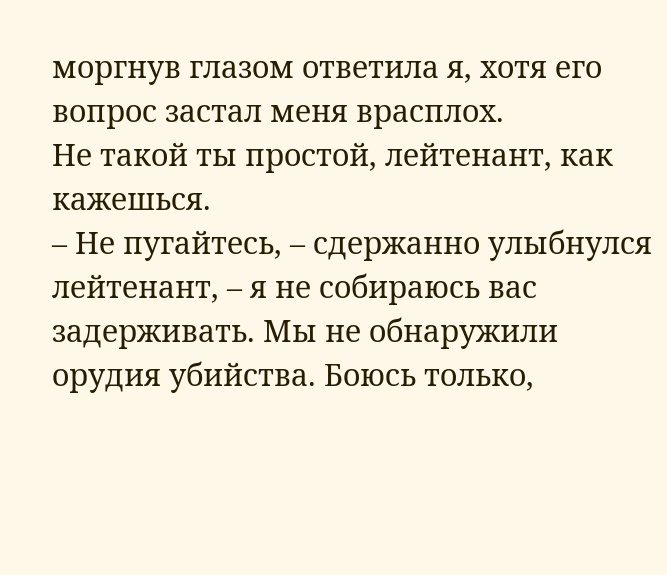моргнув глазом ответила я, хотя его вопрос застал меня врасплох.
Не такой ты простой, лейтенант, как кажешься.
– Не пугайтесь, – сдержанно улыбнулся лейтенант, – я не собираюсь вас задерживать. Мы не обнаружили орудия убийства. Боюсь только,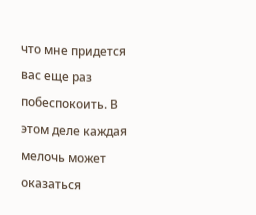что мне придется вас еще раз побеспокоить. В этом деле каждая мелочь может оказаться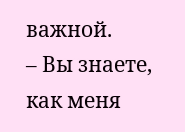важной.
– Вы знаете, как меня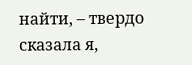найти, – твердо сказала я,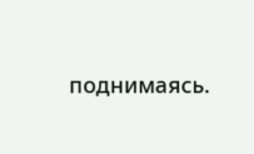поднимаясь.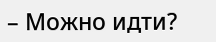– Можно идти?